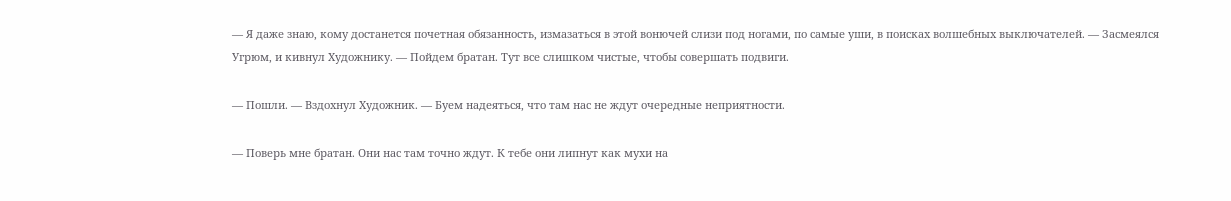— Я даже знаю, кому достанется почетная обязанность, измазаться в этой вонючей слизи под ногами, по самые уши, в поисках волшебных выключателей. — Засмеялся Угрюм, и кивнул Художнику. — Пойдем братан. Тут все слишком чистые, чтобы совершать подвиги.

— Пошли. — Вздохнул Художник. — Буем надеяться, что там нас не ждут очередные неприятности.

— Поверь мне братан. Они нас там точно ждут. К тебе они липнут как мухи на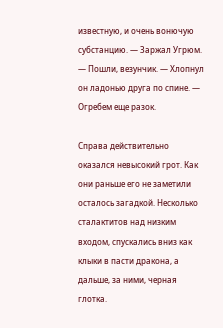известную, и очень вонючую субстанцию. — Заржал Угрюм. — Пошли, везунчик. — Хлопнул он ладонью друга по спине. — Огребем еще разок.

Справа действительно оказался невысокий грот. Как они раньше его не заметили осталось загадкой. Несколько сталактитов над низким входом, спускались вниз как клыки в пасти дракона, а дальше, за ними, черная глотка.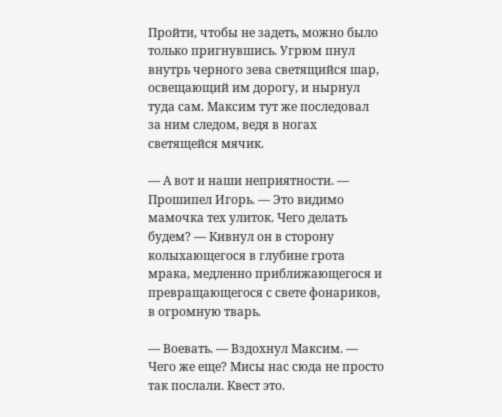Пройти, чтобы не задеть, можно было только пригнувшись. Угрюм пнул внутрь черного зева светящийся шар, освещающий им дорогу, и нырнул туда сам. Максим тут же последовал за ним следом, ведя в ногах светящейся мячик.

— А вот и наши неприятности. — Прошипел Игорь. — Это видимо мамочка тех улиток. Чего делать будем? — Кивнул он в сторону колыхающегося в глубине грота мрака, медленно приближающегося и превращающегося с свете фонариков, в огромную тварь.

— Воевать. — Вздохнул Максим. — Чего же еще? Мисы нас сюда не просто так послали. Квест это.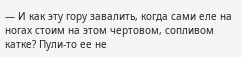— И как эту гору завалить, когда сами еле на ногах стоим на этом чертовом, сопливом катке? Пули-то ее не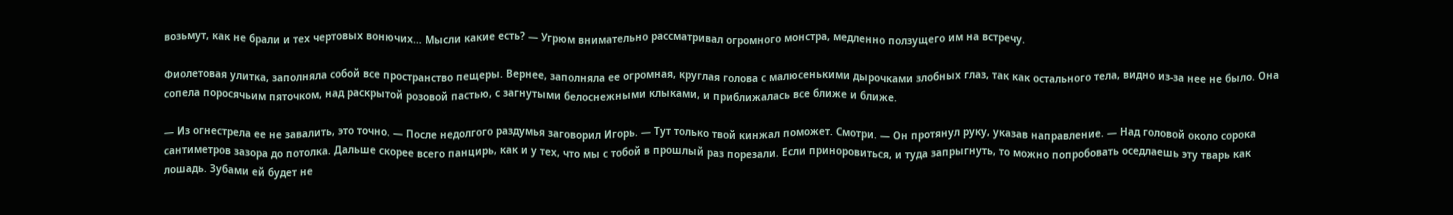возьмут, как не брали и тех чертовых вонючих… Мысли какие есть? — Угрюм внимательно рассматривал огромного монстра, медленно ползущего им на встречу.

Фиолетовая улитка, заполняла собой все пространство пещеры. Вернее, заполняла ее огромная, круглая голова с малюсенькими дырочками злобных глаз, так как остального тела, видно из-за нее не было. Она сопела поросячьим пяточком, над раскрытой розовой пастью, с загнутыми белоснежными клыками, и приближалась все ближе и ближе.

— Из огнестрела ее не завалить, это точно. — После недолгого раздумья заговорил Игорь. — Тут только твой кинжал поможет. Смотри. — Он протянул руку, указав направление. — Над головой около сорока сантиметров зазора до потолка. Дальше скорее всего панцирь, как и у тех, что мы с тобой в прошлый раз порезали. Если приноровиться, и туда запрыгнуть, то можно попробовать оседлаешь эту тварь как лошадь. Зубами ей будет не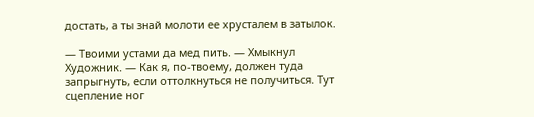достать, а ты знай молоти ее хрусталем в затылок.

— Твоими устами да мед пить. — Хмыкнул Художник. — Как я, по-твоему, должен туда запрыгнуть, если оттолкнуться не получиться. Тут сцепление ног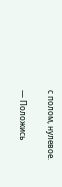с полом, нулевое.

— Положись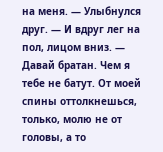на меня. — Улыбнулся друг. — И вдруг лег на пол, лицом вниз. — Давай братан. Чем я тебе не батут. От моей спины оттолкнешься, только, молю не от головы, а то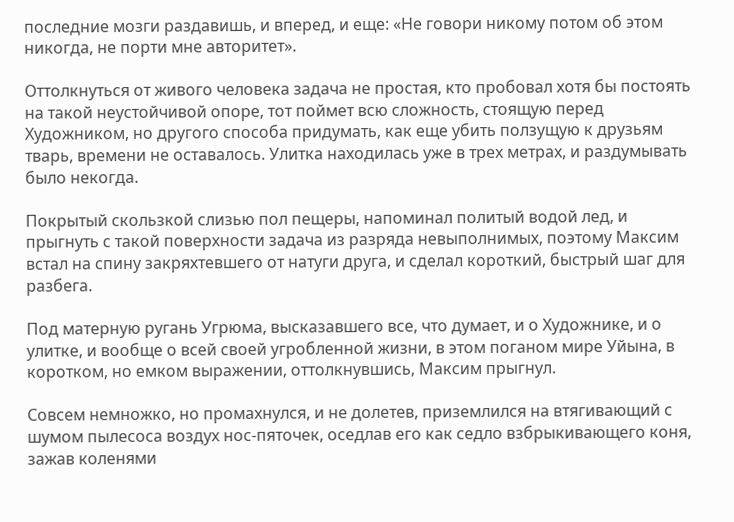последние мозги раздавишь, и вперед, и еще: «Не говори никому потом об этом никогда, не порти мне авторитет».

Оттолкнуться от живого человека задача не простая, кто пробовал хотя бы постоять на такой неустойчивой опоре, тот поймет всю сложность, стоящую перед Художником, но другого способа придумать, как еще убить ползущую к друзьям тварь, времени не оставалось. Улитка находилась уже в трех метрах, и раздумывать было некогда.

Покрытый скользкой слизью пол пещеры, напоминал политый водой лед, и прыгнуть с такой поверхности задача из разряда невыполнимых, поэтому Максим встал на спину закряхтевшего от натуги друга, и сделал короткий, быстрый шаг для разбега.

Под матерную ругань Угрюма, высказавшего все, что думает, и о Художнике, и о улитке, и вообще о всей своей угробленной жизни, в этом поганом мире Уйына, в коротком, но емком выражении, оттолкнувшись, Максим прыгнул.

Совсем немножко, но промахнулся, и не долетев, приземлился на втягивающий с шумом пылесоса воздух нос-пяточек, оседлав его как седло взбрыкивающего коня, зажав коленями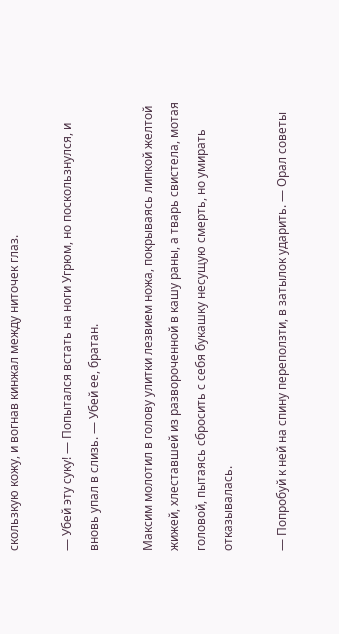скользкую кожу, и вогнав кинжал между ниточек глаз.

— Убей эту суку! — Попытался встать на ноги Угрюм, но поскользнулся, и вновь упал в слизь. — Убей ее, братан.

Максим молотил в голову улитки лезвием ножа, покрываясь липкой желтой жижей, хлеставшей из развороченной в кашу раны, а тварь свистела, мотая головой, пытаясь сбросить с себя букашку несущую смерть, но умирать отказывалась.

— Попробуй к ней на спину переползти, в затылок ударить. — Орал советы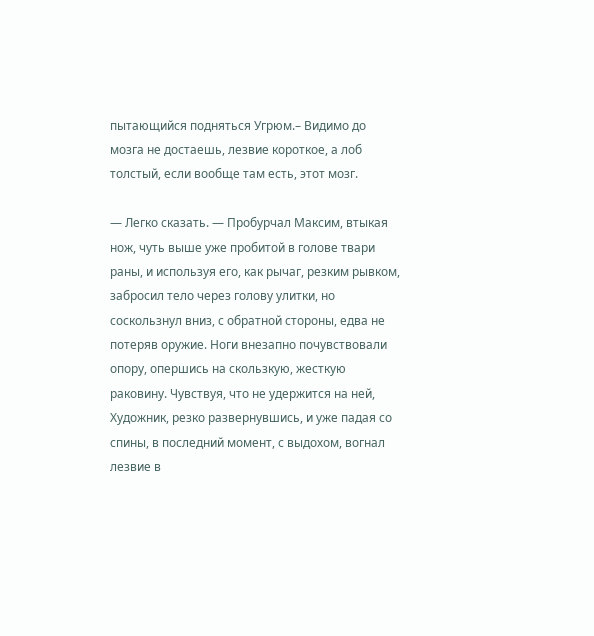пытающийся подняться Угрюм.– Видимо до мозга не достаешь, лезвие короткое, а лоб толстый, если вообще там есть, этот мозг.

— Легко сказать. — Пробурчал Максим, втыкая нож, чуть выше уже пробитой в голове твари раны, и используя его, как рычаг, резким рывком, забросил тело через голову улитки, но соскользнул вниз, с обратной стороны, едва не потеряв оружие. Ноги внезапно почувствовали опору, опершись на скользкую, жесткую раковину. Чувствуя, что не удержится на ней, Художник, резко развернувшись, и уже падая со спины, в последний момент, с выдохом, вогнал лезвие в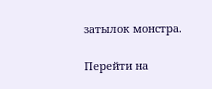затылок монстра.

Перейти на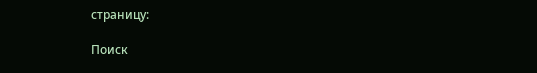страницу:

Поиск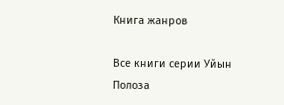Книга жанров

Все книги серии Уйын Полоза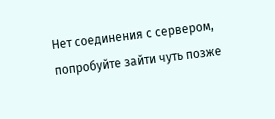Нет соединения с сервером, попробуйте зайти чуть позже